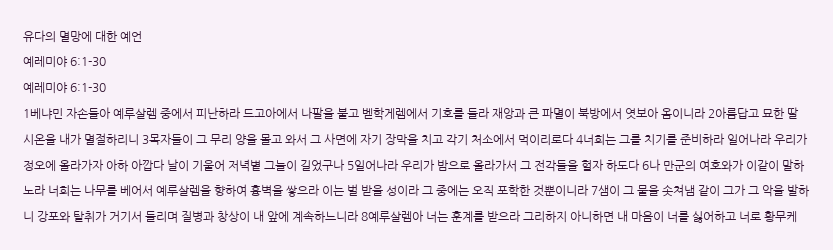유다의 멸망에 대한 예언
예레미야 6:1-30
예레미야 6:1-30
1베냐민 자손들아 예루살렘 중에서 피난하라 드고아에서 나팔을 불고 벧학게렘에서 기호를 들라 재앙과 큰 파멸이 북방에서 엿보아 옴이니라 2아름답고 묘한 딸 시온을 내가 멸절하리니 3목자들이 그 무리 양을 몰고 와서 그 사면에 자기 장막을 치고 각기 처소에서 먹이리로다 4너희는 그를 치기를 준비하라 일어나라 우리가 정오에 올라가자 아하 아깝다 날이 기울어 저녁볕 그늘이 길었구나 5일어나라 우리가 밤으로 올라가서 그 전각들을 헐자 하도다 6나 만군의 여호와가 이같이 말하노라 너희는 나무를 베어서 예루살렘을 향하여 흉벽을 쌓으라 이는 벌 받을 성이라 그 중에는 오직 포학한 것뿐이니라 7샘이 그 물을 솟쳐냄 같이 그가 그 악을 발하니 강포와 탈취가 거기서 들리며 질병과 창상이 내 앞에 계속하느니라 8예루살렘아 너는 훈계를 받으라 그리하지 아니하면 내 마음이 너를 싫어하고 너로 황무케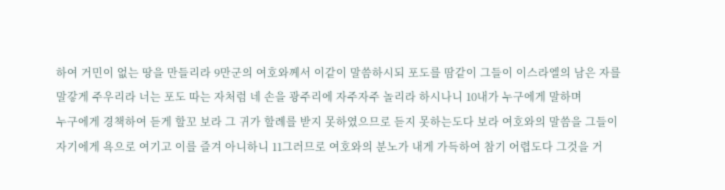하여 거민이 없는 땅을 만들리라 9만군의 여호와께서 이같이 말씀하시되 포도를 땀같이 그들이 이스라엘의 남은 자를 말갛게 주우리라 너는 포도 따는 자처럼 네 손을 광주리에 자주자주 놀리라 하시나니 10내가 누구에게 말하며
누구에게 경책하여 듣게 할꼬 보라 그 귀가 할례를 받지 못하였으므로 듣지 못하는도다 보라 여호와의 말씀을 그들이 자기에게 욕으로 여기고 이를 즐겨 아니하니 11그러므로 여호와의 분노가 내게 가득하여 참기 어렵도다 그것을 거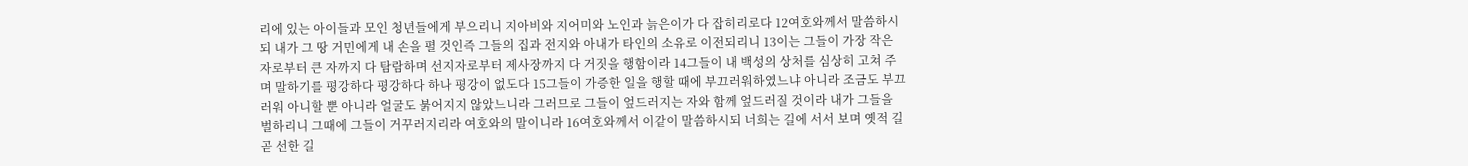리에 있는 아이들과 모인 청년들에게 부으리니 지아비와 지어미와 노인과 늙은이가 다 잡히리로다 12여호와께서 말씀하시되 내가 그 땅 거민에게 내 손을 펼 것인즉 그들의 집과 전지와 아내가 타인의 소유로 이전되리니 13이는 그들이 가장 작은 자로부터 큰 자까지 다 탐람하며 선지자로부터 제사장까지 다 거짓을 행함이라 14그들이 내 백성의 상처를 심상히 고쳐 주며 말하기를 평강하다 평강하다 하나 평강이 없도다 15그들이 가증한 일을 행할 때에 부끄러워하였느냐 아니라 조금도 부끄러워 아니할 뿐 아니라 얼굴도 붉어지지 않았느니라 그러므로 그들이 엎드러지는 자와 함께 엎드러질 것이라 내가 그들을 벌하리니 그때에 그들이 거꾸러지리라 여호와의 말이니라 16여호와께서 이같이 말씀하시되 너희는 길에 서서 보며 옛적 길 곧 선한 길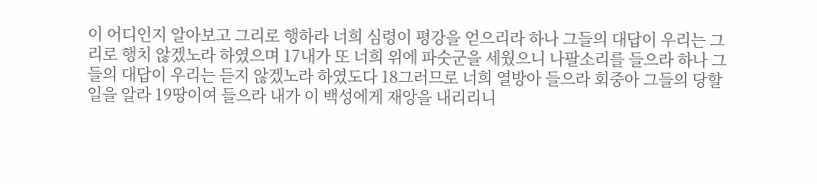이 어디인지 알아보고 그리로 행하라 너희 심령이 평강을 얻으리라 하나 그들의 대답이 우리는 그리로 행치 않겠노라 하였으며 17내가 또 너희 위에 파숫군을 세웠으니 나팔소리를 들으라 하나 그들의 대답이 우리는 듣지 않겠노라 하였도다 18그러므로 너희 열방아 들으라 회중아 그들의 당할 일을 알라 19땅이여 들으라 내가 이 백성에게 재앙을 내리리니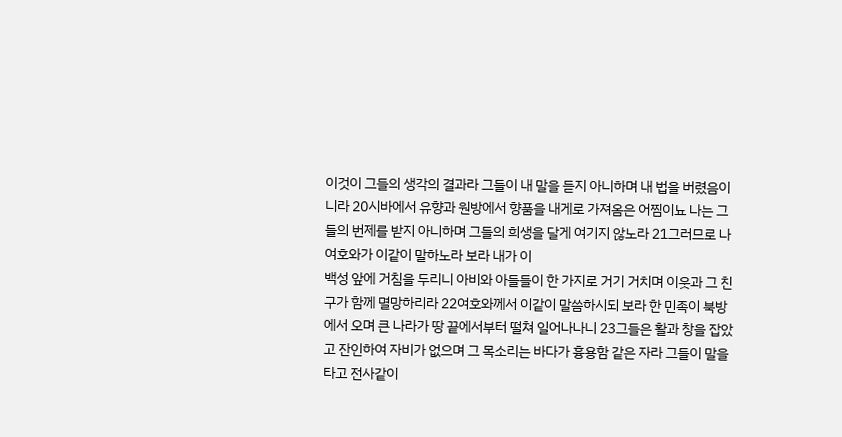이것이 그들의 생각의 결과라 그들이 내 말을 듣지 아니하며 내 법을 버렸음이니라 20시바에서 유향과 원방에서 향품을 내게로 가져옴은 어찜이뇨 나는 그들의 번제를 받지 아니하며 그들의 희생을 달게 여기지 않노라 21그러므로 나 여호와가 이같이 말하노라 보라 내가 이
백성 앞에 거침을 두리니 아비와 아들들이 한 가지로 거기 거치며 이웃과 그 친구가 함께 멸망하리라 22여호와께서 이같이 말씀하시되 보라 한 민족이 북방에서 오며 큰 나라가 땅 끝에서부터 떨쳐 일어나나니 23그들은 활과 창을 잡았고 잔인하여 자비가 없으며 그 목소리는 바다가 흉용함 같은 자라 그들이 말을 타고 전사같이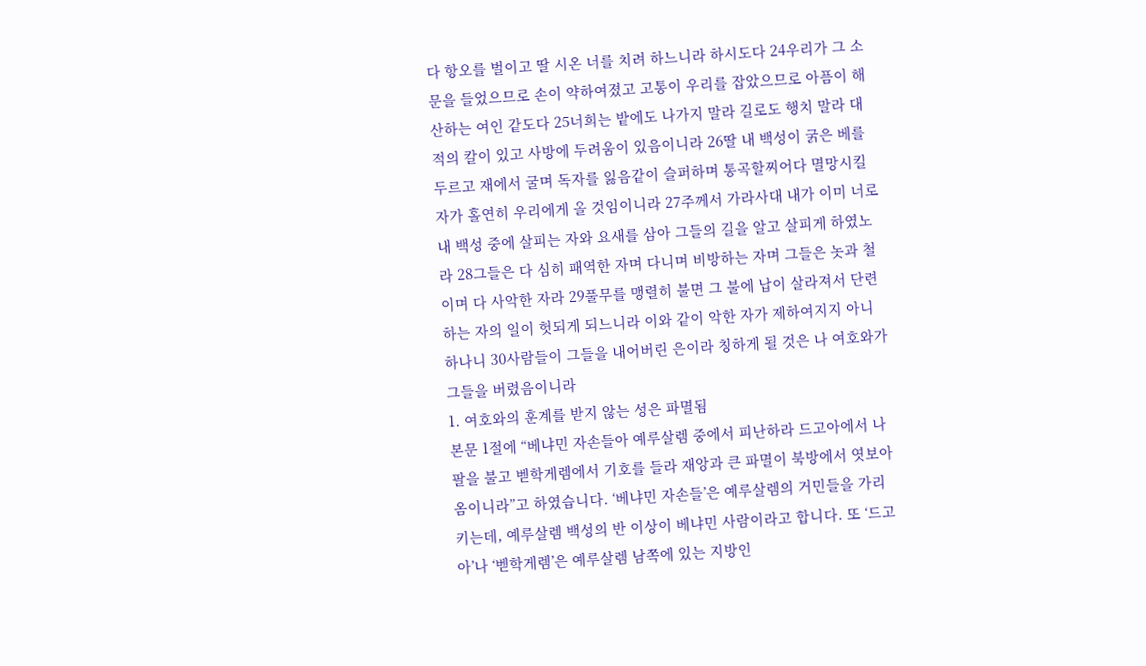다 항오를 벌이고 딸 시온 너를 치려 하느니라 하시도다 24우리가 그 소문을 들었으므로 손이 약하여졌고 고통이 우리를 잡았으므로 아픔이 해산하는 여인 같도다 25너희는 밭에도 나가지 말라 길로도 행치 말라 대적의 칼이 있고 사방에 두려움이 있음이니라 26딸 내 백성이 굵은 베를 두르고 재에서 굴며 독자를 잃음같이 슬퍼하며 통곡할찌어다 멸망시킬 자가 홀연히 우리에게 올 것임이니라 27주께서 가라사대 내가 이미 너로 내 백성 중에 살피는 자와 요새를 삼아 그들의 길을 알고 살피게 하였노라 28그들은 다 심히 패역한 자며 다니며 비방하는 자며 그들은 놋과 철이며 다 사악한 자라 29풀무를 맹렬히 불면 그 불에 납이 살라져서 단련하는 자의 일이 헛되게 되느니라 이와 같이 악한 자가 제하여지지 아니 하나니 30사람들이 그들을 내어버린 은이라 칭하게 될 것은 나 여호와가 그들을 버렸음이니라
1. 여호와의 훈계를 받지 않는 성은 파멸됨
본문 1절에 “베냐민 자손들아 예루살렘 중에서 피난하라 드고아에서 나팔을 불고 벧학게렘에서 기호를 들라 재앙과 큰 파멸이 북방에서 엿보아 옴이니라”고 하였습니다. ‘베냐민 자손들’은 예루살렘의 거민들을 가리키는데, 예루살렘 백성의 반 이상이 베냐민 사람이라고 합니다. 또 ‘드고아’나 ‘벧학게렘’은 예루살렘 남쪽에 있는 지방인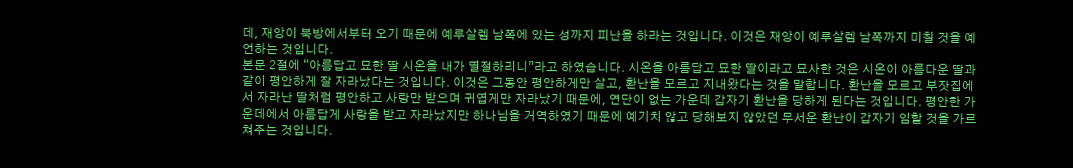데, 재앙이 북방에서부터 오기 때문에 예루살렘 남쪽에 있는 성까지 피난을 하라는 것입니다. 이것은 재앙이 예루살렘 남쪽까지 미칠 것을 예언하는 것입니다.
본문 2절에 “아름답고 묘한 딸 시온을 내가 멸절하리니”라고 하였습니다. 시온을 아름답고 묘한 딸이라고 묘사한 것은 시온이 아름다운 딸과 같이 평안하게 잘 자라났다는 것입니다. 이것은 그동안 평안하게만 살고, 환난을 모르고 지내왔다는 것을 말합니다. 환난을 모르고 부잣집에서 자라난 딸처럼 평안하고 사랑만 받으며 귀엽게만 자라났기 때문에, 연단이 없는 가운데 갑자기 환난을 당하게 된다는 것입니다. 평안한 가운데에서 아름답게 사랑을 받고 자라났지만 하나님을 거역하였기 때문에 예기치 않고 당해보지 않았던 무서운 환난이 갑자기 임할 것을 가르쳐주는 것입니다.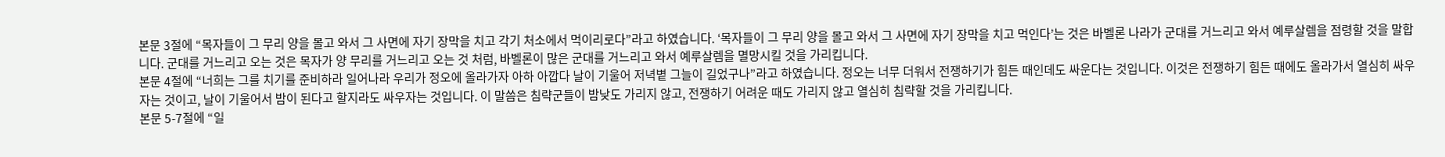본문 3절에 “목자들이 그 무리 양을 몰고 와서 그 사면에 자기 장막을 치고 각기 처소에서 먹이리로다”라고 하였습니다. ‘목자들이 그 무리 양을 몰고 와서 그 사면에 자기 장막을 치고 먹인다’는 것은 바벨론 나라가 군대를 거느리고 와서 예루살렘을 점령할 것을 말합니다. 군대를 거느리고 오는 것은 목자가 양 무리를 거느리고 오는 것 처럼, 바벨론이 많은 군대를 거느리고 와서 예루살렘을 멸망시킬 것을 가리킵니다.
본문 4절에 “너희는 그를 치기를 준비하라 일어나라 우리가 정오에 올라가자 아하 아깝다 날이 기울어 저녁볕 그늘이 길었구나”라고 하였습니다. 정오는 너무 더워서 전쟁하기가 힘든 때인데도 싸운다는 것입니다. 이것은 전쟁하기 힘든 때에도 올라가서 열심히 싸우자는 것이고, 날이 기울어서 밤이 된다고 할지라도 싸우자는 것입니다. 이 말씀은 침략군들이 밤낮도 가리지 않고, 전쟁하기 어려운 때도 가리지 않고 열심히 침략할 것을 가리킵니다.
본문 5-7절에 “일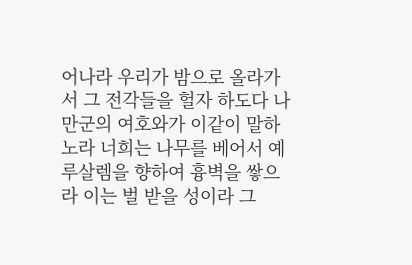어나라 우리가 밤으로 올라가서 그 전각들을 헐자 하도다 나 만군의 여호와가 이같이 말하노라 너희는 나무를 베어서 예루살렘을 향하여 흉벽을 쌓으라 이는 벌 받을 성이라 그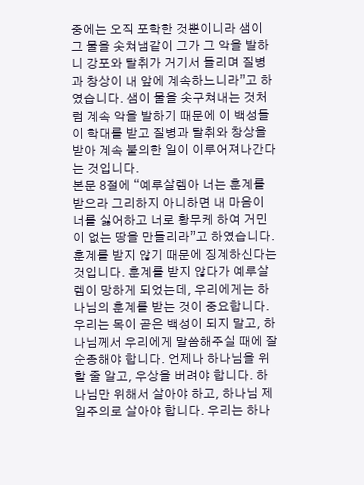중에는 오직 포학한 것뿐이니라 샘이 그 물을 솟쳐냄같이 그가 그 악을 발하니 강포와 탈취가 거기서 들리며 질병과 창상이 내 앞에 계속하느니라”고 하였습니다. 샘이 물을 솟구쳐내는 것처럼 계속 악을 발하기 때문에 이 백성들이 학대를 받고 질병과 탈취와 창상을 받아 계속 불의한 일이 이루어져나간다는 것입니다.
본문 8절에 “예루살렘아 너는 훈계를 받으라 그리하지 아니하면 내 마음이 너를 싫어하고 너로 황무케 하여 거민이 없는 땅을 만들리라”고 하였습니다. 훈계를 받지 않기 때문에 징계하신다는 것입니다. 훈계를 받지 않다가 예루살렘이 망하게 되었는데, 우리에게는 하나님의 훈계를 받는 것이 중요합니다. 우리는 목이 곧은 백성이 되지 말고, 하나님께서 우리에게 말씀해주실 때에 잘 순종해야 합니다. 언제나 하나님을 위할 줄 알고, 우상을 버려야 합니다. 하나님만 위해서 살아야 하고, 하나님 제일주의로 살아야 합니다. 우리는 하나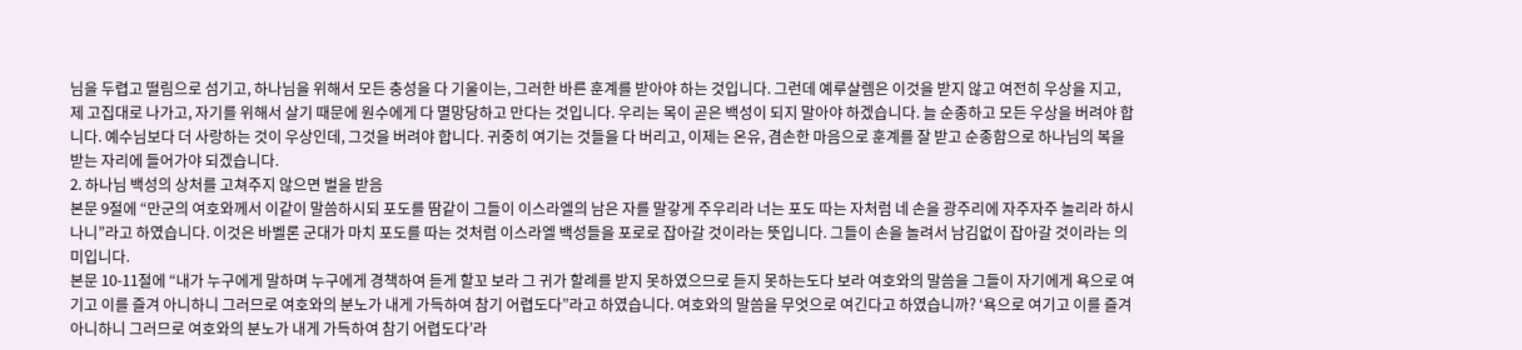님을 두렵고 떨림으로 섬기고, 하나님을 위해서 모든 충성을 다 기울이는, 그러한 바른 훈계를 받아야 하는 것입니다. 그런데 예루살렘은 이것을 받지 않고 여전히 우상을 지고, 제 고집대로 나가고, 자기를 위해서 살기 때문에 원수에게 다 멸망당하고 만다는 것입니다. 우리는 목이 곧은 백성이 되지 말아야 하겠습니다. 늘 순종하고 모든 우상을 버려야 합니다. 예수님보다 더 사랑하는 것이 우상인데, 그것을 버려야 합니다. 귀중히 여기는 것들을 다 버리고, 이제는 온유, 겸손한 마음으로 훈계를 잘 받고 순종함으로 하나님의 복을 받는 자리에 들어가야 되겠습니다.
2. 하나님 백성의 상처를 고쳐주지 않으면 벌을 받음
본문 9절에 “만군의 여호와께서 이같이 말씀하시되 포도를 땀같이 그들이 이스라엘의 남은 자를 말갛게 주우리라 너는 포도 따는 자처럼 네 손을 광주리에 자주자주 놀리라 하시나니”라고 하였습니다. 이것은 바벨론 군대가 마치 포도를 따는 것처럼 이스라엘 백성들을 포로로 잡아갈 것이라는 뜻입니다. 그들이 손을 놀려서 남김없이 잡아갈 것이라는 의미입니다.
본문 10-11절에 “내가 누구에게 말하며 누구에게 경책하여 듣게 할꼬 보라 그 귀가 할례를 받지 못하였으므로 듣지 못하는도다 보라 여호와의 말씀을 그들이 자기에게 욕으로 여기고 이를 즐겨 아니하니 그러므로 여호와의 분노가 내게 가득하여 참기 어렵도다”라고 하였습니다. 여호와의 말씀을 무엇으로 여긴다고 하였습니까? ‘욕으로 여기고 이를 즐겨 아니하니 그러므로 여호와의 분노가 내게 가득하여 참기 어렵도다’라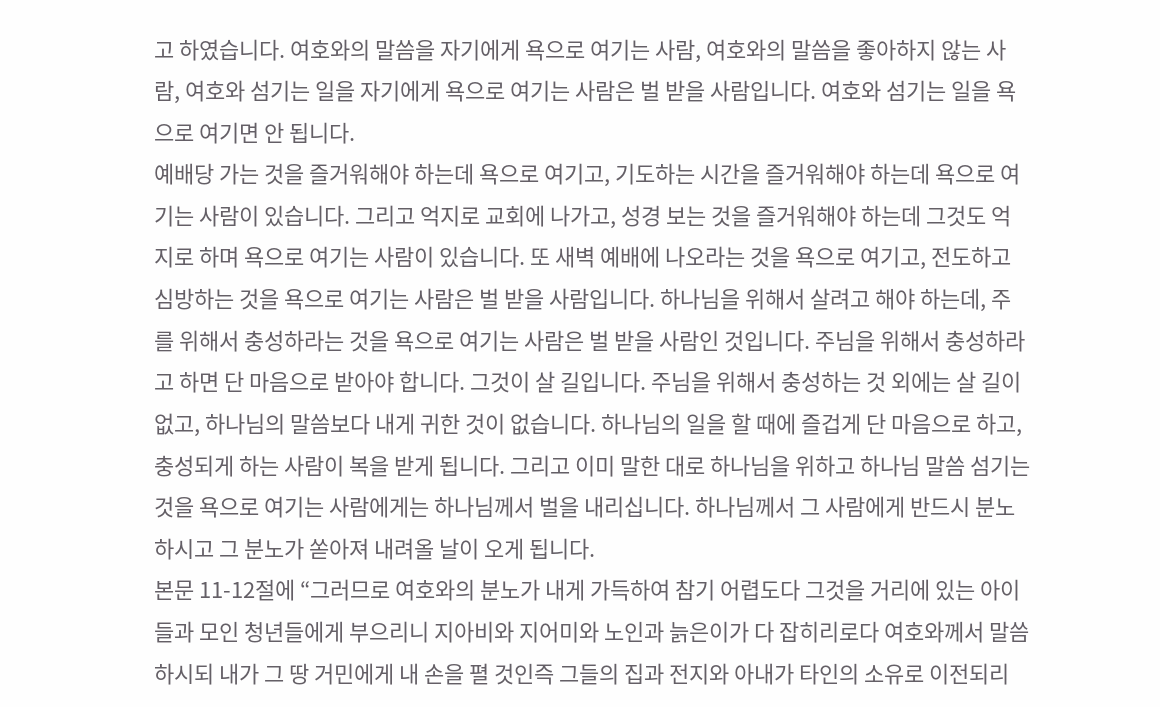고 하였습니다. 여호와의 말씀을 자기에게 욕으로 여기는 사람, 여호와의 말씀을 좋아하지 않는 사람, 여호와 섬기는 일을 자기에게 욕으로 여기는 사람은 벌 받을 사람입니다. 여호와 섬기는 일을 욕으로 여기면 안 됩니다.
예배당 가는 것을 즐거워해야 하는데 욕으로 여기고, 기도하는 시간을 즐거워해야 하는데 욕으로 여기는 사람이 있습니다. 그리고 억지로 교회에 나가고, 성경 보는 것을 즐거워해야 하는데 그것도 억지로 하며 욕으로 여기는 사람이 있습니다. 또 새벽 예배에 나오라는 것을 욕으로 여기고, 전도하고 심방하는 것을 욕으로 여기는 사람은 벌 받을 사람입니다. 하나님을 위해서 살려고 해야 하는데, 주를 위해서 충성하라는 것을 욕으로 여기는 사람은 벌 받을 사람인 것입니다. 주님을 위해서 충성하라고 하면 단 마음으로 받아야 합니다. 그것이 살 길입니다. 주님을 위해서 충성하는 것 외에는 살 길이 없고, 하나님의 말씀보다 내게 귀한 것이 없습니다. 하나님의 일을 할 때에 즐겁게 단 마음으로 하고, 충성되게 하는 사람이 복을 받게 됩니다. 그리고 이미 말한 대로 하나님을 위하고 하나님 말씀 섬기는 것을 욕으로 여기는 사람에게는 하나님께서 벌을 내리십니다. 하나님께서 그 사람에게 반드시 분노하시고 그 분노가 쏟아져 내려올 날이 오게 됩니다.
본문 11-12절에 “그러므로 여호와의 분노가 내게 가득하여 참기 어렵도다 그것을 거리에 있는 아이들과 모인 청년들에게 부으리니 지아비와 지어미와 노인과 늙은이가 다 잡히리로다 여호와께서 말씀하시되 내가 그 땅 거민에게 내 손을 펼 것인즉 그들의 집과 전지와 아내가 타인의 소유로 이전되리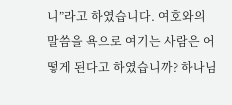니”라고 하였습니다. 여호와의 말씀을 욕으로 여기는 사람은 어떻게 된다고 하였습니까? 하나님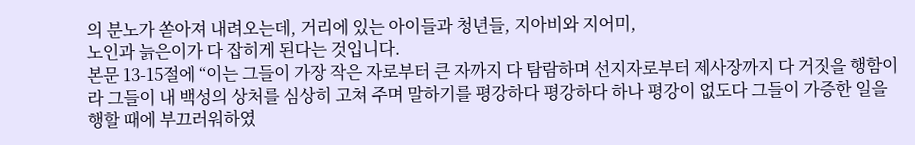의 분노가 쏟아져 내려오는데, 거리에 있는 아이들과 청년들, 지아비와 지어미,
노인과 늙은이가 다 잡히게 된다는 것입니다.
본문 13-15절에 “이는 그들이 가장 작은 자로부터 큰 자까지 다 탐람하며 선지자로부터 제사장까지 다 거짓을 행함이라 그들이 내 백성의 상처를 심상히 고쳐 주며 말하기를 평강하다 평강하다 하나 평강이 없도다 그들이 가증한 일을 행할 때에 부끄러워하였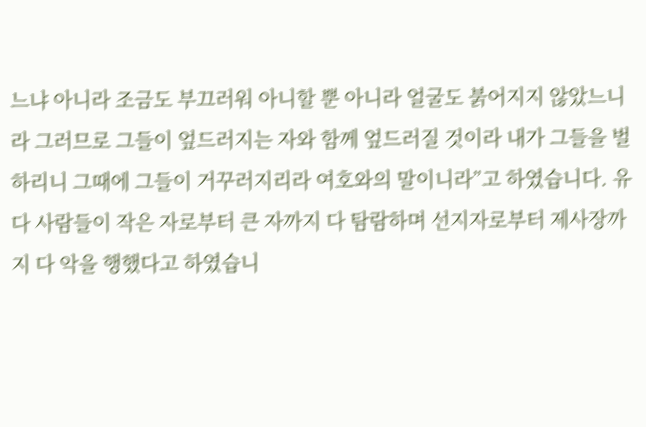느냐 아니라 조금도 부끄러워 아니할 뿐 아니라 얼굴도 붉어지지 않았느니라 그러므로 그들이 엎드러지는 자와 함께 엎드러질 것이라 내가 그들을 벌하리니 그때에 그들이 거꾸러지리라 여호와의 말이니라”고 하였습니다. 유다 사람들이 작은 자로부터 큰 자까지 다 탐람하며 선지자로부터 제사장까지 다 악을 행했다고 하였습니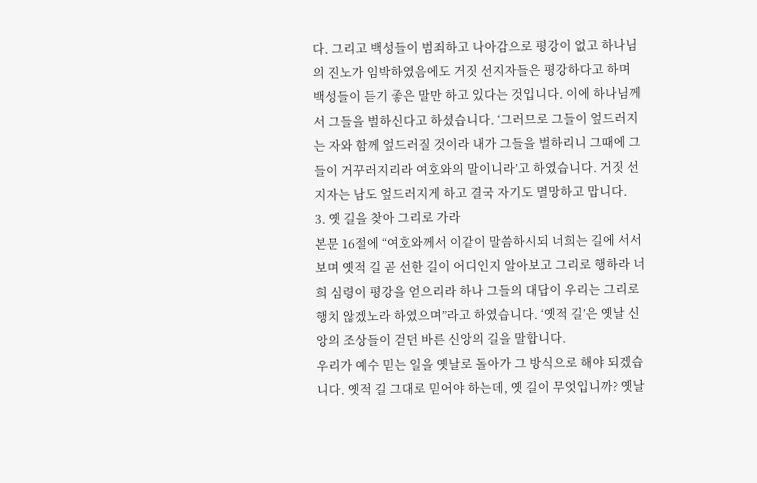다. 그리고 백성들이 범죄하고 나아감으로 평강이 없고 하나님의 진노가 임박하였음에도 거짓 선지자들은 평강하다고 하며 백성들이 듣기 좋은 말만 하고 있다는 것입니다. 이에 하나님께서 그들을 벌하신다고 하셨습니다. ‘그러므로 그들이 엎드러지는 자와 함께 엎드러질 것이라 내가 그들을 벌하리니 그때에 그들이 거꾸러지리라 여호와의 말이니라’고 하였습니다. 거짓 선지자는 남도 엎드러지게 하고 결국 자기도 멸망하고 맙니다.
3. 옛 길을 찾아 그리로 가라
본문 16절에 “여호와께서 이같이 말씀하시되 너희는 길에 서서 보며 옛적 길 곧 선한 길이 어디인지 알아보고 그리로 행하라 너희 심령이 평강을 얻으리라 하나 그들의 대답이 우리는 그리로 행치 않겠노라 하였으며”라고 하였습니다. ‘옛적 길’은 옛날 신앙의 조상들이 걷던 바른 신앙의 길을 말합니다.
우리가 예수 믿는 일을 옛날로 돌아가 그 방식으로 해야 되겠습니다. 옛적 길 그대로 믿어야 하는데, 옛 길이 무엇입니까? 옛날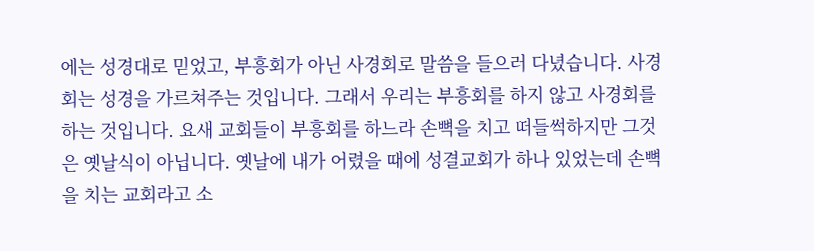에는 성경대로 믿었고, 부흥회가 아닌 사경회로 말씀을 들으러 다녔습니다. 사경회는 성경을 가르쳐주는 것입니다. 그래서 우리는 부흥회를 하지 않고 사경회를 하는 것입니다. 요새 교회들이 부흥회를 하느라 손뼉을 치고 떠들썩하지만 그것은 옛날식이 아닙니다. 옛날에 내가 어렸을 때에 성결교회가 하나 있었는데 손뼉을 치는 교회라고 소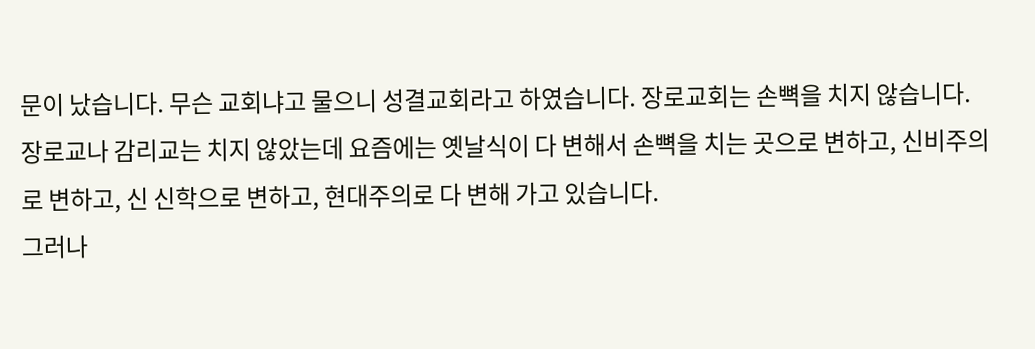문이 났습니다. 무슨 교회냐고 물으니 성결교회라고 하였습니다. 장로교회는 손뼉을 치지 않습니다. 장로교나 감리교는 치지 않았는데 요즘에는 옛날식이 다 변해서 손뼉을 치는 곳으로 변하고, 신비주의로 변하고, 신 신학으로 변하고, 현대주의로 다 변해 가고 있습니다.
그러나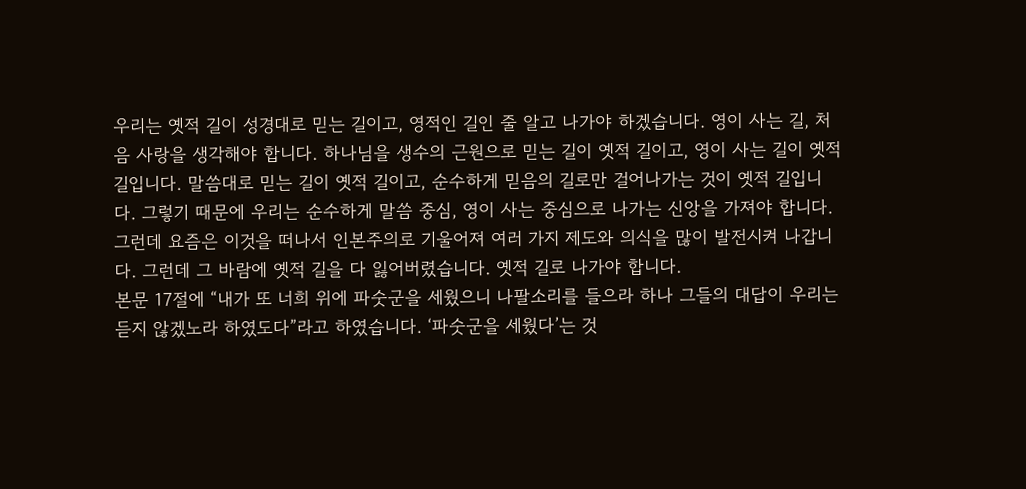우리는 옛적 길이 성경대로 믿는 길이고, 영적인 길인 줄 알고 나가야 하겠습니다. 영이 사는 길, 처음 사랑을 생각해야 합니다. 하나님을 생수의 근원으로 믿는 길이 옛적 길이고, 영이 사는 길이 옛적 길입니다. 말씀대로 믿는 길이 옛적 길이고, 순수하게 믿음의 길로만 걸어나가는 것이 옛적 길입니다. 그렇기 때문에 우리는 순수하게 말씀 중심, 영이 사는 중심으로 나가는 신앙을 가져야 합니다. 그런데 요즘은 이것을 떠나서 인본주의로 기울어져 여러 가지 제도와 의식을 많이 발전시켜 나갑니다. 그런데 그 바람에 옛적 길을 다 잃어버렸습니다. 옛적 길로 나가야 합니다.
본문 17절에 “내가 또 너희 위에 파숫군을 세웠으니 나팔소리를 들으라 하나 그들의 대답이 우리는 듣지 않겠노라 하였도다”라고 하였습니다. ‘파숫군을 세웠다’는 것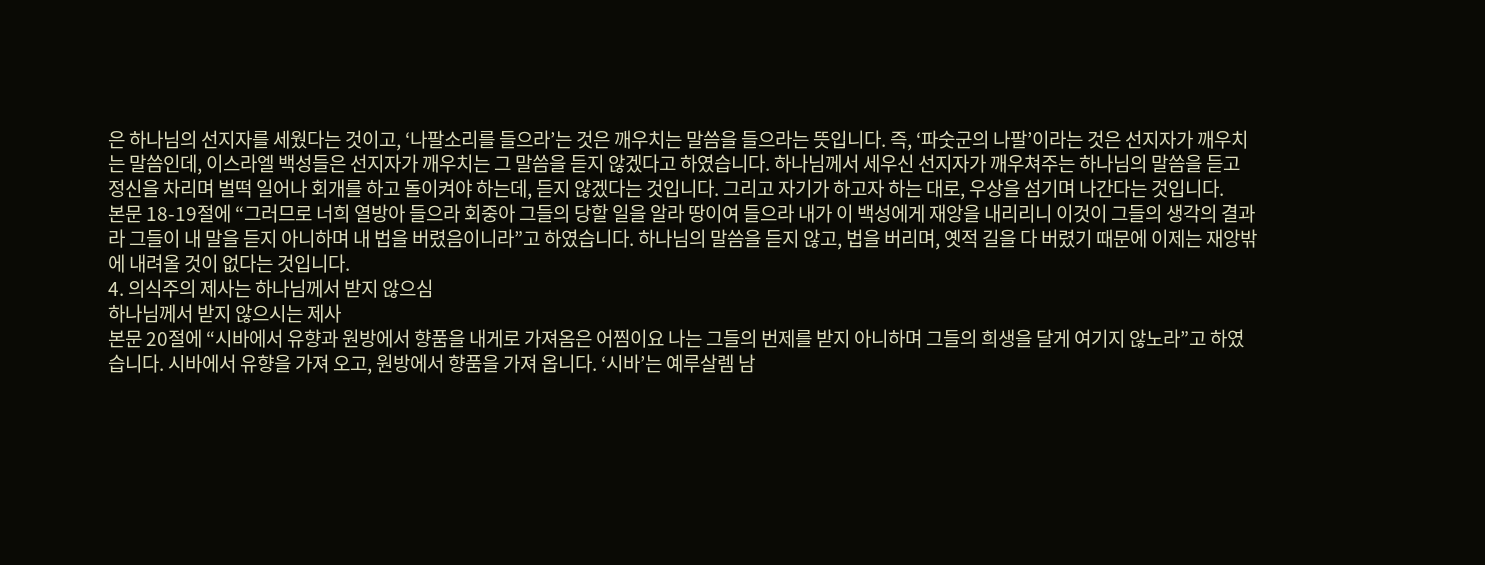은 하나님의 선지자를 세웠다는 것이고, ‘나팔소리를 들으라’는 것은 깨우치는 말씀을 들으라는 뜻입니다. 즉, ‘파숫군의 나팔’이라는 것은 선지자가 깨우치는 말씀인데, 이스라엘 백성들은 선지자가 깨우치는 그 말씀을 듣지 않겠다고 하였습니다. 하나님께서 세우신 선지자가 깨우쳐주는 하나님의 말씀을 듣고 정신을 차리며 벌떡 일어나 회개를 하고 돌이켜야 하는데, 듣지 않겠다는 것입니다. 그리고 자기가 하고자 하는 대로, 우상을 섬기며 나간다는 것입니다.
본문 18-19절에 “그러므로 너희 열방아 들으라 회중아 그들의 당할 일을 알라 땅이여 들으라 내가 이 백성에게 재앙을 내리리니 이것이 그들의 생각의 결과라 그들이 내 말을 듣지 아니하며 내 법을 버렸음이니라”고 하였습니다. 하나님의 말씀을 듣지 않고, 법을 버리며, 옛적 길을 다 버렸기 때문에 이제는 재앙밖에 내려올 것이 없다는 것입니다.
4. 의식주의 제사는 하나님께서 받지 않으심
하나님께서 받지 않으시는 제사
본문 20절에 “시바에서 유향과 원방에서 향품을 내게로 가져옴은 어찜이요 나는 그들의 번제를 받지 아니하며 그들의 희생을 달게 여기지 않노라”고 하였습니다. 시바에서 유향을 가져 오고, 원방에서 향품을 가져 옵니다. ‘시바’는 예루살렘 남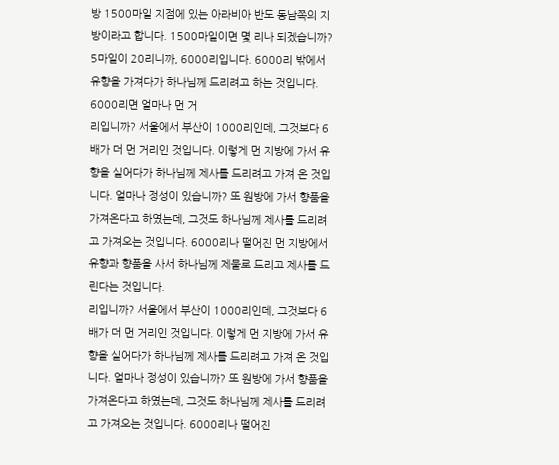방 1500마일 지점에 있는 아라비아 반도 동남쪽의 지방이라고 합니다. 1500마일이면 몇 리나 되겠습니까? 5마일이 20리니까, 6000리입니다. 6000리 밖에서 유향을 가져다가 하나님께 드리려고 하는 것입니다. 6000리면 얼마나 먼 거
리입니까? 서울에서 부산이 1000리인데, 그것보다 6배가 더 먼 거리인 것입니다. 이렇게 먼 지방에 가서 유향을 실어다가 하나님께 제사를 드리려고 가져 온 것입니다. 얼마나 정성이 있습니까? 또 원방에 가서 향품을 가져온다고 하였는데, 그것도 하나님께 제사를 드리려고 가져오는 것입니다. 6000리나 떨어진 먼 지방에서 유향과 향품을 사서 하나님께 제물로 드리고 제사를 드린다는 것입니다.
리입니까? 서울에서 부산이 1000리인데, 그것보다 6배가 더 먼 거리인 것입니다. 이렇게 먼 지방에 가서 유향을 실어다가 하나님께 제사를 드리려고 가져 온 것입니다. 얼마나 정성이 있습니까? 또 원방에 가서 향품을 가져온다고 하였는데, 그것도 하나님께 제사를 드리려고 가져오는 것입니다. 6000리나 떨어진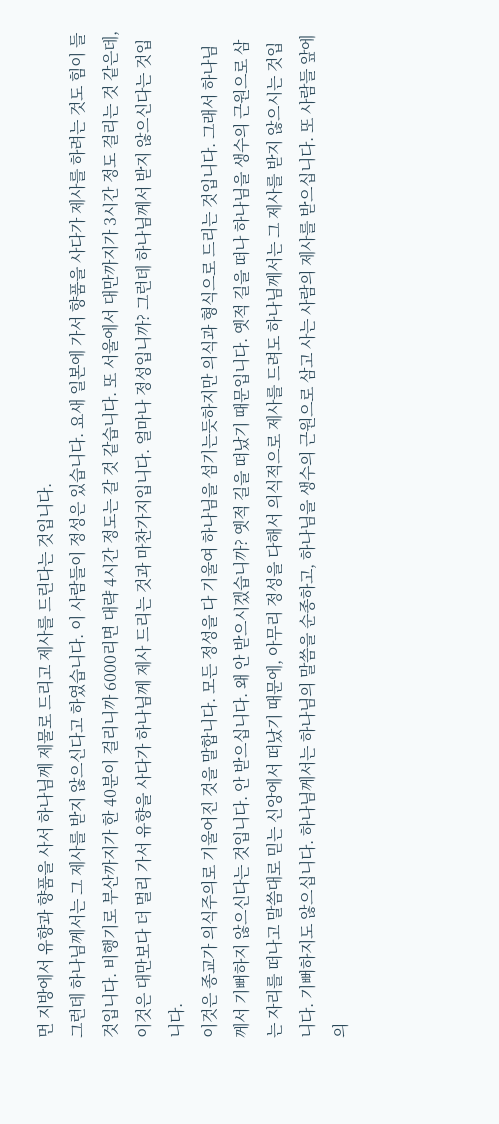먼 지방에서 유향과 향품을 사서 하나님께 제물로 드리고 제사를 드린다는 것입니다.
그런데 하나님께서는 그 제사를 받지 않으신다고 하였습니다. 이 사람들이 정성은 있습니다. 요새 일본에 가서 향품을 사다가 제사를 하려는 것도 힘이 들 것입니다. 비행기로 부산까지가 한 40분이 걸리니까 6000리면 대략 4시간 정도는 갈 것 같습니다. 또 서울에서 대만까지가 3시간 정도 걸리는 것 같은데, 이것은 대만보다 더 멀리 가서 유향을 사다가 하나님께 제사 드리는 것과 마찬가지입니다. 얼마나 정성입니까? 그런데 하나님께서 받지 않으신다는 것입니다.
이것은 종교가 의식주의로 기울어진 것을 말합니다. 모든 정성을 다 기울여 하나님을 섬기는듯하지만 의식과 형식으로 드리는 것입니다. 그래서 하나님께서 기뻐하지 않으신다는 것입니다. 안 받으십니다. 왜 안 받으시겠습니까? 옛적 길을 떠났기 때문입니다. 옛적 길을 떠나 하나님을 생수의 근원으로 삼는 자리를 떠나고 말씀대로 믿는 신앙에서 떠났기 때문에, 아무리 정성을 다해서 의식적으로 제사를 드려도 하나님께서는 그 제사를 받지 않으시는 것입니다. 기뻐하지도 않으십니다. 하나님께서는 하나님의 말씀을 순종하고, 하나님을 생수의 근원으로 삼고 사는 사람의 제사를 받으십니다. 또 사람들 앞에 의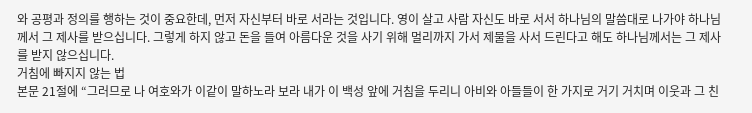와 공평과 정의를 행하는 것이 중요한데, 먼저 자신부터 바로 서라는 것입니다. 영이 살고 사람 자신도 바로 서서 하나님의 말씀대로 나가야 하나님께서 그 제사를 받으십니다. 그렇게 하지 않고 돈을 들여 아름다운 것을 사기 위해 멀리까지 가서 제물을 사서 드린다고 해도 하나님께서는 그 제사를 받지 않으십니다.
거침에 빠지지 않는 법
본문 21절에 “그러므로 나 여호와가 이같이 말하노라 보라 내가 이 백성 앞에 거침을 두리니 아비와 아들들이 한 가지로 거기 거치며 이웃과 그 친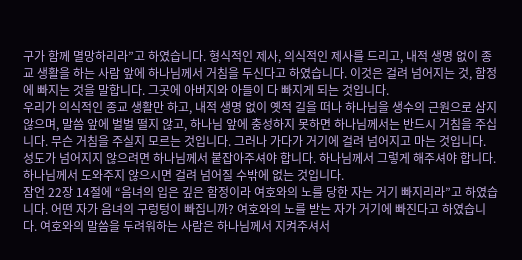구가 함께 멸망하리라”고 하였습니다. 형식적인 제사, 의식적인 제사를 드리고, 내적 생명 없이 종교 생활을 하는 사람 앞에 하나님께서 거침을 두신다고 하였습니다. 이것은 걸려 넘어지는 것, 함정에 빠지는 것을 말합니다. 그곳에 아버지와 아들이 다 빠지게 되는 것입니다.
우리가 의식적인 종교 생활만 하고, 내적 생명 없이 옛적 길을 떠나 하나님을 생수의 근원으로 삼지 않으며, 말씀 앞에 벌벌 떨지 않고, 하나님 앞에 충성하지 못하면 하나님께서는 반드시 거침을 주십니다. 무슨 거침을 주실지 모르는 것입니다. 그러나 가다가 거기에 걸려 넘어지고 마는 것입니다. 성도가 넘어지지 않으려면 하나님께서 붙잡아주셔야 합니다. 하나님께서 그렇게 해주셔야 합니다. 하나님께서 도와주지 않으시면 걸려 넘어질 수밖에 없는 것입니다.
잠언 22장 14절에 “음녀의 입은 깊은 함정이라 여호와의 노를 당한 자는 거기 빠지리라”고 하였습니다. 어떤 자가 음녀의 구렁텅이 빠집니까? 여호와의 노를 받는 자가 거기에 빠진다고 하였습니다. 여호와의 말씀을 두려워하는 사람은 하나님께서 지켜주셔서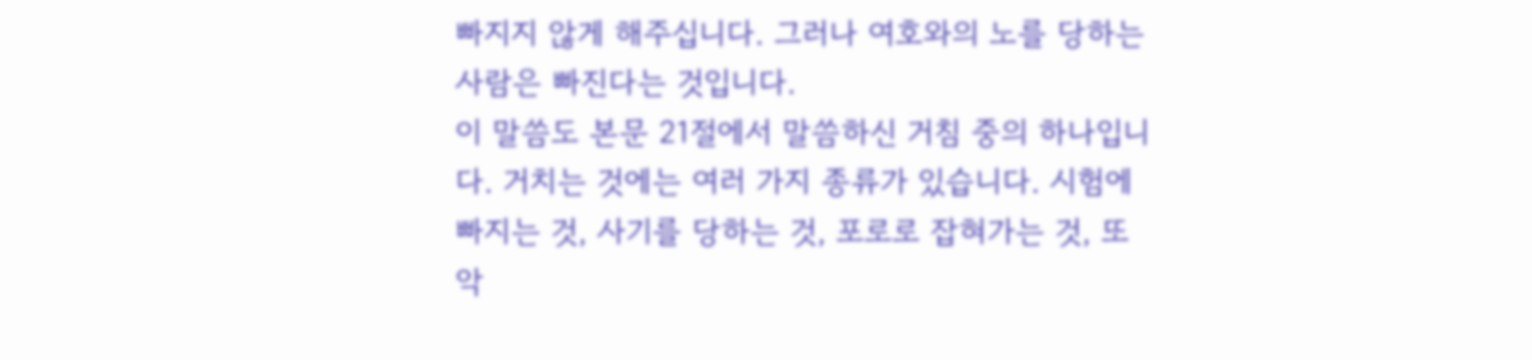빠지지 않게 해주십니다. 그러나 여호와의 노를 당하는 사람은 빠진다는 것입니다.
이 말씀도 본문 21절에서 말씀하신 거침 중의 하나입니다. 거치는 것에는 여러 가지 종류가 있습니다. 시험에 빠지는 것, 사기를 당하는 것, 포로로 잡혀가는 것, 또 악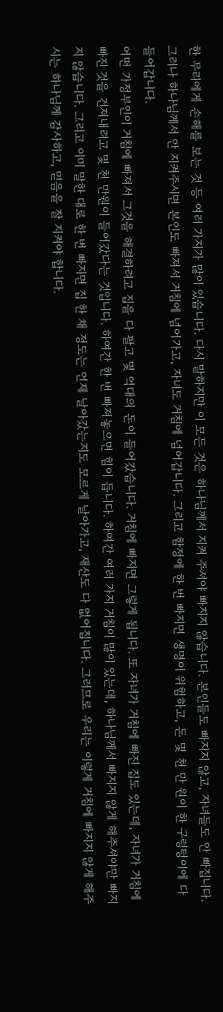한 무리에게 손해를 보는 것 등 여러 가지가 많이 있습니다. 다시 말하지만 이 모든 것은 하나님께서 지켜 주셔야 빠지지 않습니다. 본인들도 빠지지 않고, 자녀들도 안 빠집니다. 그러나 하나님께서 안 지켜주시면 본인도 빠져서 거침에 넘어가고, 자녀도 거침에 넘어갑니다. 그리고 함정에 한 번 빠지면 생명이 위험하고, 돈 몇 천 만 원이 한 구렁텅이에 다 들어갑니다.
어떤 가정부인이 거침에 빠져서 그것을 해결하려고 집을 다 팔고 몇 억대의 돈이 들어갔습니다. 거침에 빠지면 그렇게 됩니다. 또 자녀가 거침에 빠진 집도 있는데, 자녀가 거침에 빠진 것을 건져내려고 몇 천 만원이 들어갔다는 것입니다. 하여간 한 번 빠져놓으면 힘이 듭니다. 하여간 여러 가지 거침이 많이 있는데, 하나님께서 빠지지 않게 해주셔야만 빠지지 않습니다. 그리고 이미 말한 대로 한 번 빠지면 집 한 채 정도는 언제 날아갔는지도 모르게 날아가고, 재산도 다 없어집니다. 그러므로 우리는 이렇게 거침에 빠지지 않게 해주시는 하나님께 감사하고, 믿음을 잘 지켜야 합니다.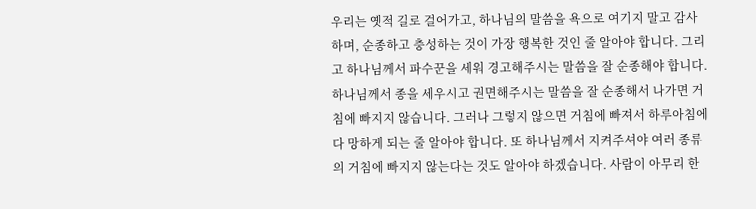우리는 옛적 길로 걸어가고, 하나님의 말씀을 욕으로 여기지 말고 감사하며, 순종하고 충성하는 것이 가장 행복한 것인 줄 알아야 합니다. 그리고 하나님께서 파수꾼을 세워 경고해주시는 말씀을 잘 순종해야 합니다. 하나님께서 종을 세우시고 권면해주시는 말씀을 잘 순종해서 나가면 거침에 빠지지 않습니다. 그러나 그렇지 않으면 거침에 빠져서 하루아침에 다 망하게 되는 줄 알아야 합니다. 또 하나님께서 지켜주셔야 여러 종류의 거침에 빠지지 않는다는 것도 알아야 하겠습니다. 사람이 아무리 한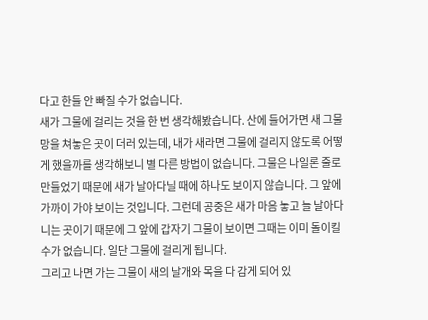다고 한들 안 빠질 수가 없습니다.
새가 그물에 걸리는 것을 한 번 생각해봤습니다. 산에 들어가면 새 그물망을 쳐놓은 곳이 더러 있는데, 내가 새라면 그물에 걸리지 않도록 어떻게 했을까를 생각해보니 별 다른 방법이 없습니다. 그물은 나일론 줄로 만들었기 때문에 새가 날아다닐 때에 하나도 보이지 않습니다. 그 앞에 가까이 가야 보이는 것입니다. 그런데 공중은 새가 마음 놓고 늘 날아다니는 곳이기 때문에 그 앞에 갑자기 그물이 보이면 그때는 이미 돌이킬 수가 없습니다. 일단 그물에 걸리게 됩니다.
그리고 나면 가는 그물이 새의 날개와 목을 다 감게 되어 있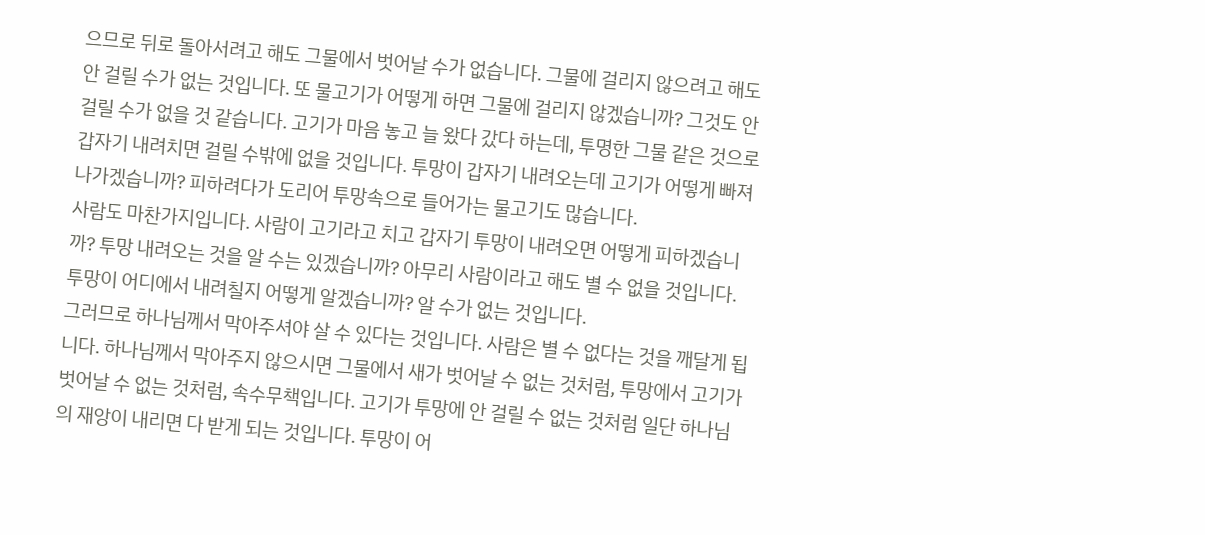으므로 뒤로 돌아서려고 해도 그물에서 벗어날 수가 없습니다. 그물에 걸리지 않으려고 해도 안 걸릴 수가 없는 것입니다. 또 물고기가 어떻게 하면 그물에 걸리지 않겠습니까? 그것도 안 걸릴 수가 없을 것 같습니다. 고기가 마음 놓고 늘 왔다 갔다 하는데, 투명한 그물 같은 것으로 갑자기 내려치면 걸릴 수밖에 없을 것입니다. 투망이 갑자기 내려오는데 고기가 어떻게 빠져나가겠습니까? 피하려다가 도리어 투망속으로 들어가는 물고기도 많습니다.
사람도 마찬가지입니다. 사람이 고기라고 치고 갑자기 투망이 내려오면 어떻게 피하겠습니까? 투망 내려오는 것을 알 수는 있겠습니까? 아무리 사람이라고 해도 별 수 없을 것입니다. 투망이 어디에서 내려칠지 어떻게 알겠습니까? 알 수가 없는 것입니다.
그러므로 하나님께서 막아주셔야 살 수 있다는 것입니다. 사람은 별 수 없다는 것을 깨달게 됩니다. 하나님께서 막아주지 않으시면 그물에서 새가 벗어날 수 없는 것처럼, 투망에서 고기가 벗어날 수 없는 것처럼, 속수무책입니다. 고기가 투망에 안 걸릴 수 없는 것처럼 일단 하나님의 재앙이 내리면 다 받게 되는 것입니다. 투망이 어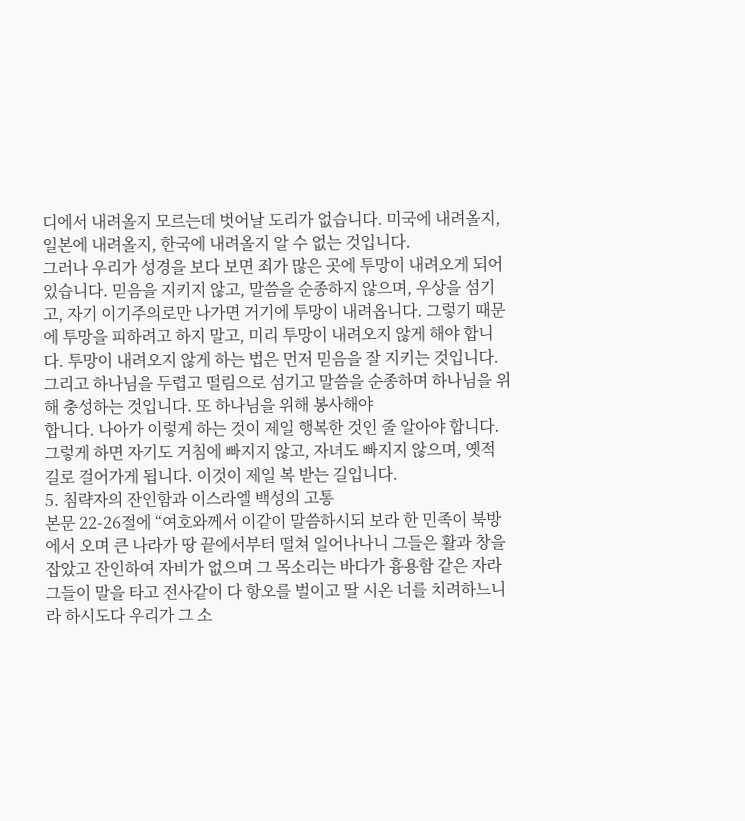디에서 내려올지 모르는데 벗어날 도리가 없습니다. 미국에 내려올지, 일본에 내려올지, 한국에 내려올지 알 수 없는 것입니다.
그러나 우리가 성경을 보다 보면 죄가 많은 곳에 투망이 내려오게 되어 있습니다. 믿음을 지키지 않고, 말씀을 순종하지 않으며, 우상을 섬기고, 자기 이기주의로만 나가면 거기에 투망이 내려옵니다. 그렇기 때문에 투망을 피하려고 하지 말고, 미리 투망이 내려오지 않게 해야 합니다. 투망이 내려오지 않게 하는 법은 먼저 믿음을 잘 지키는 것입니다. 그리고 하나님을 두렵고 떨림으로 섬기고 말씀을 순종하며 하나님을 위해 충성하는 것입니다. 또 하나님을 위해 봉사해야
합니다. 나아가 이렇게 하는 것이 제일 행복한 것인 줄 알아야 합니다. 그렇게 하면 자기도 거침에 빠지지 않고, 자녀도 빠지지 않으며, 옛적 길로 걸어가게 됩니다. 이것이 제일 복 받는 길입니다.
5. 침략자의 잔인함과 이스라엘 백성의 고통
본문 22-26절에 “여호와께서 이같이 말씀하시되 보라 한 민족이 북방에서 오며 큰 나라가 땅 끝에서부터 떨쳐 일어나나니 그들은 활과 창을 잡았고 잔인하여 자비가 없으며 그 목소리는 바다가 흉용함 같은 자라 그들이 말을 타고 전사같이 다 항오를 벌이고 딸 시온 너를 치려하느니라 하시도다 우리가 그 소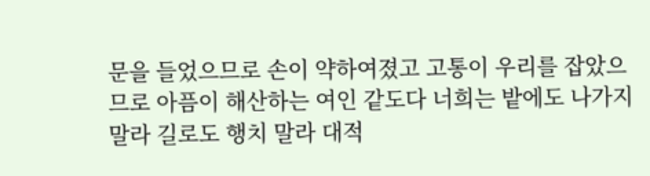문을 들었으므로 손이 약하여졌고 고통이 우리를 잡았으므로 아픔이 해산하는 여인 같도다 너희는 밭에도 나가지 말라 길로도 행치 말라 대적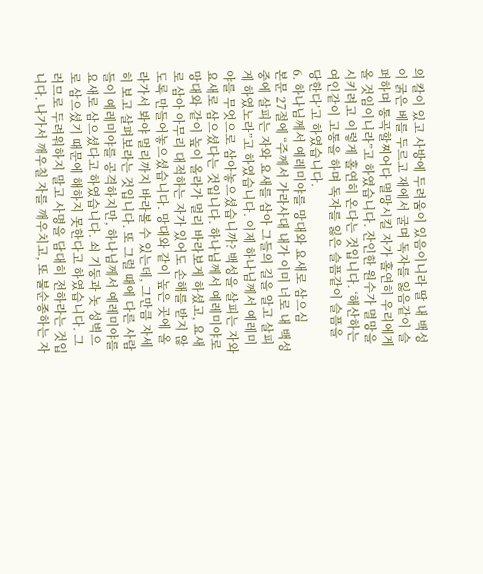의 칼이 있고 사방에 두려움이 있음이니라 딸 내 백성이 굵은 베를 두르고 재에서 굴며 독자를 잃음같이 슬퍼하며 통곡할찌어다 멸망시킬 자가 홀연히 우리에게 올 것임이니라”고 하였습니다. 잔인한 원수가 멸망을 시키려고 이렇게 홀연히 온다는 것입니다. ‘해산하는 여인같이 고통을 하며 독자를 잃은 슬픔같이 슬픔을 당한다’고 하였습니다.
6. 하나님께서 예레미야를 망대와 요새로 삼으심
본문 27절에 “주께서 가라사대 내가 이미 너로 내 백성 중에 살피는 자와 요새를 삼아 그들의 길을 알고 살피게 하였노라”고 하였습니다. 이제 하나님께서 예레미야를 무엇으로 삼아놓으셨습니까? 백성을 살피는 자와 요새로 삼으셨다는 것입니다. 하나님께서 예레미야로 망대와 같이 높이 올라가 멀리 바라보게 하셨고, 요새로 삼아 아무리 대적하는 자가 있어도 손해를 받지 않도록 만들어놓으셨습니다. 망대와 같이 높은 곳에 올라가서 봐야 멀리까지 바라볼 수 있는데, 그만큼 자세히 보고 살펴보라는 것입니다. 또 그럴 때에 다른 사람들이 예레미야를 공격하지만, 하나님께서 예레미야를 요새로 삼으셨다고 하였습니다. 쇠 기둥과 놋 성벽으로 삼으셨기 때문에 해하지 못한다고 하였습니다. 그러므로 두려워하지 말고 사명을 담대히 전하라는 것입니다. 나가서 깨우칠 자를 깨우치고, 또 불순종하는 자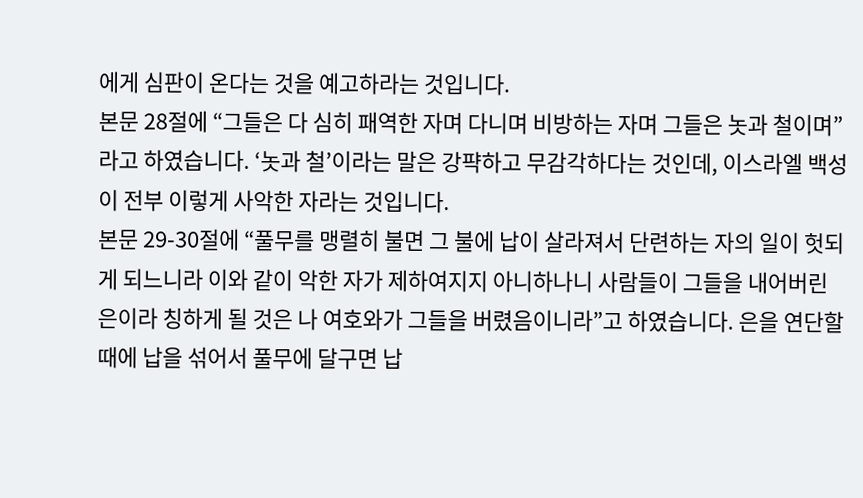에게 심판이 온다는 것을 예고하라는 것입니다.
본문 28절에 “그들은 다 심히 패역한 자며 다니며 비방하는 자며 그들은 놋과 철이며”라고 하였습니다. ‘놋과 철’이라는 말은 강퍅하고 무감각하다는 것인데, 이스라엘 백성이 전부 이렇게 사악한 자라는 것입니다.
본문 29-30절에 “풀무를 맹렬히 불면 그 불에 납이 살라져서 단련하는 자의 일이 헛되게 되느니라 이와 같이 악한 자가 제하여지지 아니하나니 사람들이 그들을 내어버린 은이라 칭하게 될 것은 나 여호와가 그들을 버렸음이니라”고 하였습니다. 은을 연단할 때에 납을 섞어서 풀무에 달구면 납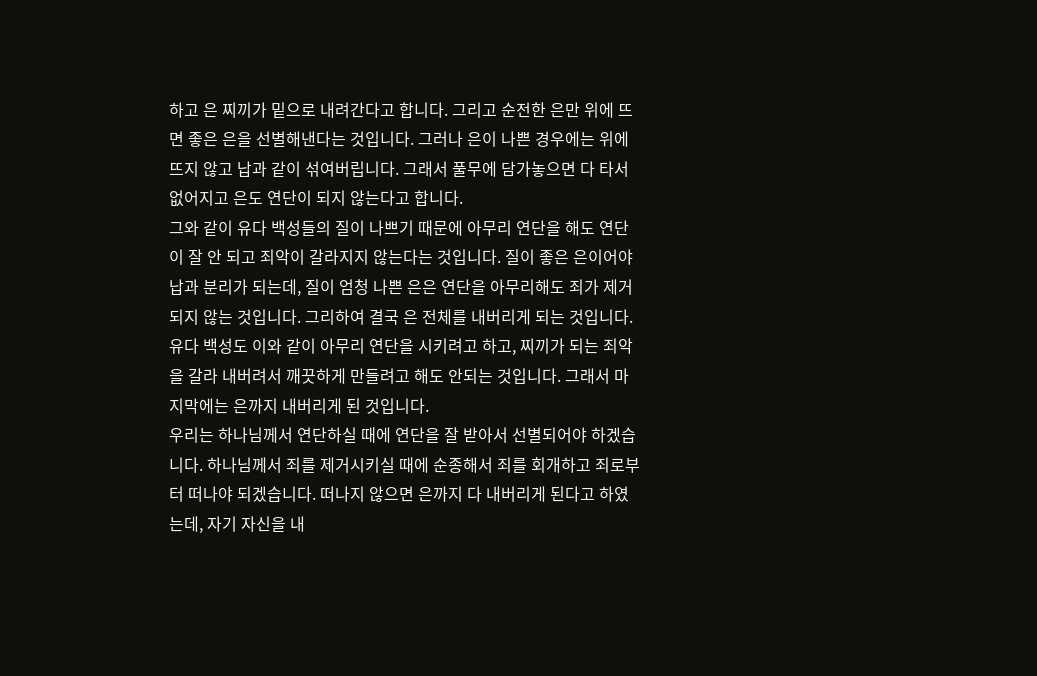하고 은 찌끼가 밑으로 내려간다고 합니다. 그리고 순전한 은만 위에 뜨면 좋은 은을 선별해낸다는 것입니다. 그러나 은이 나쁜 경우에는 위에 뜨지 않고 납과 같이 섞여버립니다. 그래서 풀무에 담가놓으면 다 타서 없어지고 은도 연단이 되지 않는다고 합니다.
그와 같이 유다 백성들의 질이 나쁘기 때문에 아무리 연단을 해도 연단이 잘 안 되고 죄악이 갈라지지 않는다는 것입니다. 질이 좋은 은이어야 납과 분리가 되는데, 질이 엄청 나쁜 은은 연단을 아무리해도 죄가 제거되지 않는 것입니다. 그리하여 결국 은 전체를 내버리게 되는 것입니다. 유다 백성도 이와 같이 아무리 연단을 시키려고 하고, 찌끼가 되는 죄악을 갈라 내버려서 깨끗하게 만들려고 해도 안되는 것입니다. 그래서 마지막에는 은까지 내버리게 된 것입니다.
우리는 하나님께서 연단하실 때에 연단을 잘 받아서 선별되어야 하겠습니다. 하나님께서 죄를 제거시키실 때에 순종해서 죄를 회개하고 죄로부터 떠나야 되겠습니다. 떠나지 않으면 은까지 다 내버리게 된다고 하였는데, 자기 자신을 내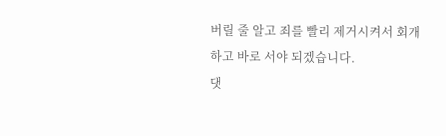버릴 줄 알고 죄를 빨리 제거시켜서 회개하고 바로 서야 되겠습니다.
댓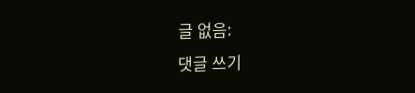글 없음:
댓글 쓰기